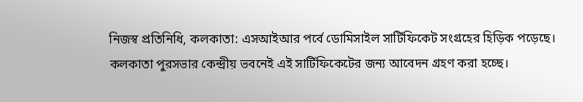নিজস্ব প্রতিনিধি, কলকাতা: এসআইআর পর্বে ডোমিসাইল সার্টিফিকেট সংগ্রহের হিড়িক পড়েছে। কলকাতা পুরসভার কেন্দ্রীয় ভবনেই এই সার্টিফিকেটের জন্য আবেদন গ্রহণ করা হচ্ছে।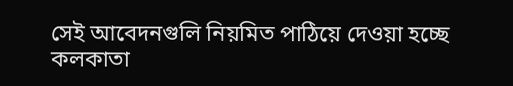সেই আবেদনগুলি নিয়মিত পাঠিয়ে দেওয়া হচ্ছে কলকাতা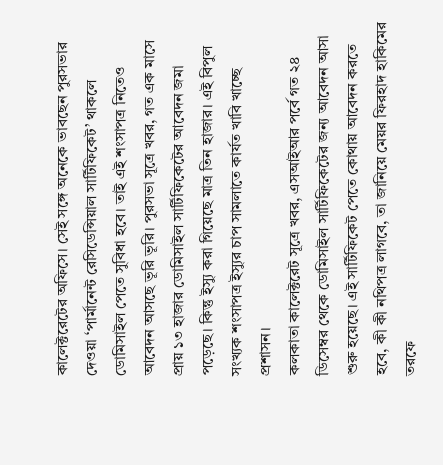কালেক্টরেটের অফিসে। সেই সঙ্গে অনেকে ভাবছেন পুরসভার দেওয়া ‘পার্মানেন্ট রেসিডেন্সিয়াল সার্টিফিকেট’ থাকলে ডোমিসাইল পেতে সুবিধা হবে। তাই এই শংসাপত্র নিতেও আবেদন আসছে ভূরি ভূরি। পুরসভা সূত্রে খবর, গত এক মাসে প্রায় ১৩ হাজার ডোমিসাইল সার্টিফিকেটের আবেদন জমা পড়েছে। কিন্তু ইস্যু করা গিয়েছে মাত্র তিন হাজার। এই বিপুল সংখ্যক শংসাপত্র ইস্যুর চাপ সামলাতে কার্যত খাবি খাচ্ছে প্রশাসন।
কলকাতা কালেক্টরেট সূত্রে খবর, এসআইআর পর্বে গত ২৪ ডিসেম্বর থেকে ডোমিসাইল সার্টিফিকেটের জন্য আবেদন আসা শুরু হয়েছে। এই সার্টিফিকেট পেতে কোথায় আবেদন করতে হবে, কী কী নথিপত্র লাগবে, তা জানিয়ে মেয়র ফিরহাদ হাকিমের তরফে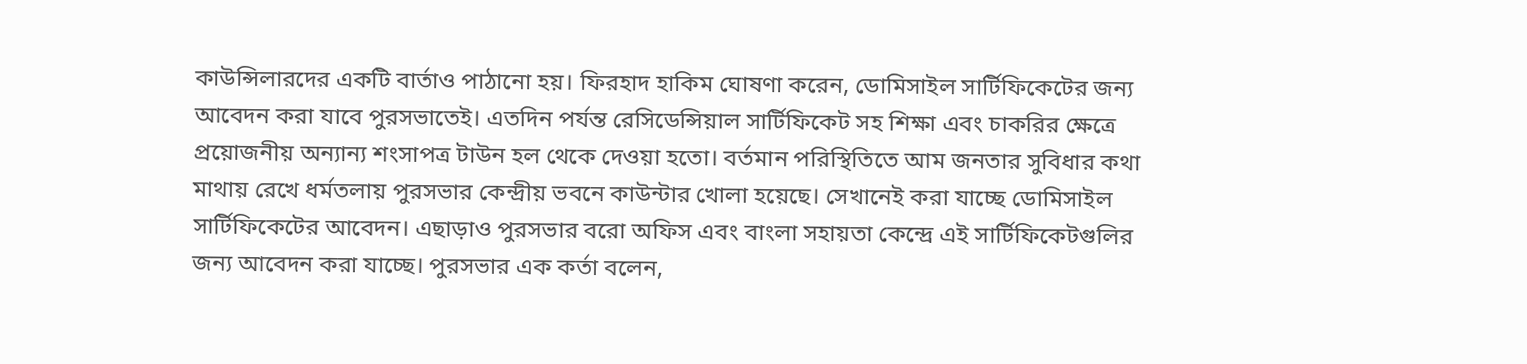কাউন্সিলারদের একটি বার্তাও পাঠানো হয়। ফিরহাদ হাকিম ঘোষণা করেন, ডোমিসাইল সার্টিফিকেটের জন্য আবেদন করা যাবে পুরসভাতেই। এতদিন পর্যন্ত রেসিডেন্সিয়াল সার্টিফিকেট সহ শিক্ষা এবং চাকরির ক্ষেত্রে প্রয়োজনীয় অন্যান্য শংসাপত্র টাউন হল থেকে দেওয়া হতো। বর্তমান পরিস্থিতিতে আম জনতার সুবিধার কথা মাথায় রেখে ধর্মতলায় পুরসভার কেন্দ্রীয় ভবনে কাউন্টার খোলা হয়েছে। সেখানেই করা যাচ্ছে ডোমিসাইল সার্টিফিকেটের আবেদন। এছাড়াও পুরসভার বরো অফিস এবং বাংলা সহায়তা কেন্দ্রে এই সার্টিফিকেটগুলির জন্য আবেদন করা যাচ্ছে। পুরসভার এক কর্তা বলেন,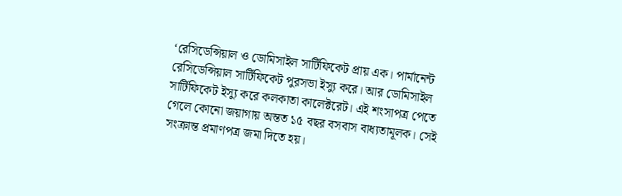‘রেসিডেন্সিয়াল ও ডোমিসাইল সার্টিফিকেট প্রায় এক। পার্মানেন্ট রেসিডেন্সিয়াল সার্টিফিকেট পুরসভা ইস্যু করে। আর ডোমিসাইল সার্টিফিকেট ইস্যু করে কলকাতা কালেক্টরেট। এই শংসাপত্র পেতে গেলে কোনো জয়াগায় অন্তত ১৫ বছর বসবাস বাধ্যতামূলক। সেই সংক্রান্ত প্রমাণপত্র জমা দিতে হয়।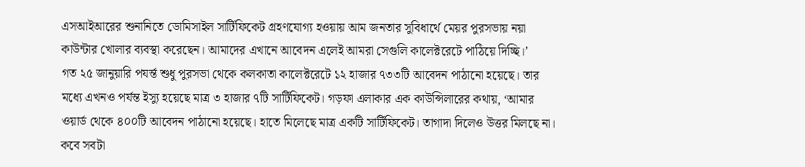এসআইআরের শুনানিতে ডোমিসাইল সার্টিফিকেট গ্রহণযোগ্য হওয়ায় আম জনতার সুবিধার্থে মেয়র পুরসভায় নয়া কাউন্টার খোলার ব্যবস্থা করেছেন। আমাদের এখানে আবেদন এলেই আমরা সেগুলি কালেক্টরেটে পাঠিয়ে দিচ্ছি।’
গত ২৫ জানুয়ারি পযর্ন্ত শুধু পুরসভা থেকে কলকাতা কালেক্টরেটে ১২ হাজার ৭৩৩টি আবেদন পাঠানো হয়েছে। তার মধ্যে এখনও পর্যন্ত ইস্যু হয়েছে মাত্র ৩ হাজার ৭টি সার্টিফিকেট। গড়ফা এলাকার এক কাউন্সিলারের কথায়, ‘আমার ওয়ার্ড থেকে ৪০০টি আবেদন পাঠানো হয়েছে। হাতে মিলেছে মাত্র একটি সার্টিফিকেট। তাগাদা দিলেও উত্তর মিলছে না। কবে সবটা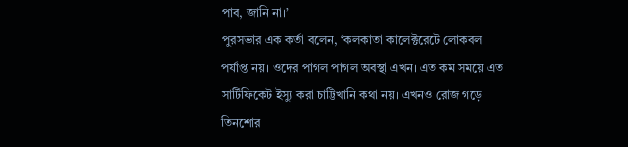পাব, জানি না।’
পুরসভার এক কর্তা বলেন, ‘কলকাতা কালেক্টরেটে লোকবল পর্যাপ্ত নয়। ওদের পাগল পাগল অবস্থা এখন। এত কম সময়ে এত সার্টিফিকেট ইস্যু করা চাট্টিখানি কথা নয়। এখনও রোজ গড়ে তিনশোর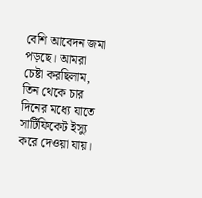বেশি আবেদন জমা পড়ছে। আমরা চেষ্টা করছিলাম, তিন থেকে চার দিনের মধ্যে যাতে সার্টিফিকেট ইস্যু করে দেওয়া যায়।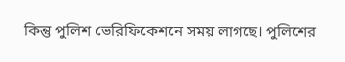কিন্তু পুলিশ ভেরিফিকেশনে সময় লাগছে। পুলিশের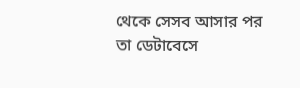থেকে সেসব আসার পর তা ডেটাবেসে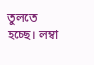তুলতে হচ্ছে। লম্বা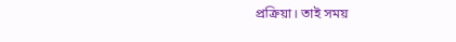প্রক্রিয়া। তাই সময়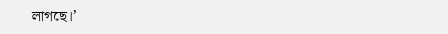লাগছে।’